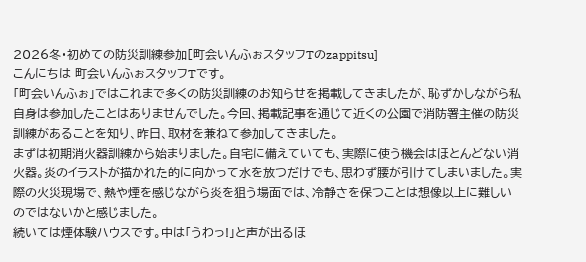2026冬・初めての防災訓練参加[町会いんふぉスタッフTのzappitsu]
こんにちは 町会いんふぉスタッフTです。
「町会いんふぉ」ではこれまで多くの防災訓練のお知らせを掲載してきましたが、恥ずかしながら私自身は参加したことはありませんでした。今回、掲載記事を通じて近くの公園で消防署主催の防災訓練があることを知り、昨日、取材を兼ねて参加してきました。
まずは初期消火器訓練から始まりました。自宅に備えていても、実際に使う機会はほとんどない消火器。炎のイラストが描かれた的に向かって水を放つだけでも、思わず腰が引けてしまいました。実際の火災現場で、熱や煙を感じながら炎を狙う場面では、冷静さを保つことは想像以上に難しいのではないかと感じました。
続いては煙体験ハウスです。中は「うわっ!」と声が出るほ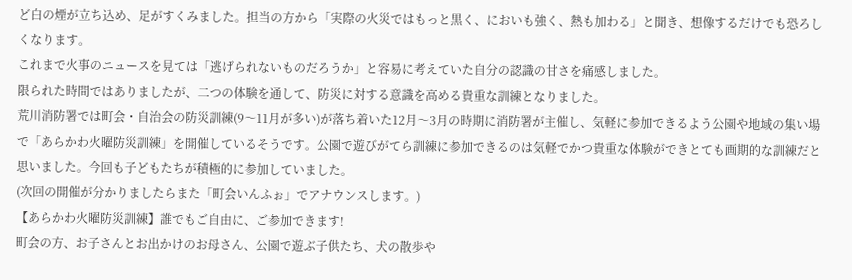ど白の煙が立ち込め、足がすくみました。担当の方から「実際の火災ではもっと黒く、においも強く、熱も加わる」と聞き、想像するだけでも恐ろしくなります。
これまで火事のニュースを見ては「逃げられないものだろうか」と容易に考えていた自分の認識の甘さを痛感しました。
限られた時間ではありましたが、二つの体験を通して、防災に対する意識を高める貴重な訓練となりました。
荒川消防署では町会・自治会の防災訓練(9〜11月が多い)が落ち着いた12月〜3月の時期に消防署が主催し、気軽に参加できるよう公園や地域の集い場で「あらかわ火曜防災訓練」を開催しているそうです。公園で遊びがてら訓練に参加できるのは気軽でかつ貴重な体験ができとても画期的な訓練だと思いました。今回も子どもたちが積極的に参加していました。
(次回の開催が分かりましたらまた「町会いんふぉ」でアナウンスします。)
【あらかわ火曜防災訓練】誰でもご自由に、ご参加できます!
町会の方、お子さんとお出かけのお母さん、公園で遊ぶ子供たち、犬の散歩や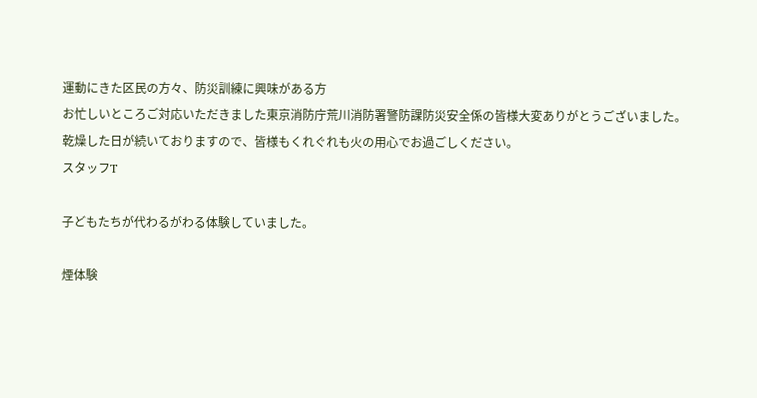運動にきた区民の方々、防災訓練に興味がある方
お忙しいところご対応いただきました東京消防庁荒川消防署警防課防災安全係の皆様大変ありがとうございました。
乾燥した日が続いておりますので、皆様もくれぐれも火の用心でお過ごしください。
スタッフT

子どもたちが代わるがわる体験していました。

煙体験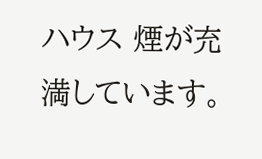ハウス 煙が充満しています。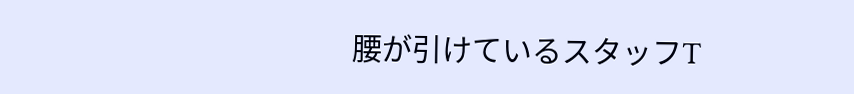腰が引けているスタッフT